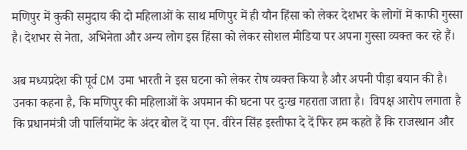मणिपुर में कुकी समुदाय की दो महिलाओं के साथ मणिपुर में ही यौन हिंसा को लेकर देशभर के लोगों में काफी गुस्सा है। देशभर से नेता, अभिनेता और अन्य लोग इस हिंसा को लेकर सोशल मीडिया पर अपना गुस्सा व्यक्त कर रहे हैं।

अब मध्यप्रदेश की पूर्व CM उमा भारती ने इस घटना को लेकर रोष व्यक्त किया है और अपनी पीड़ा बयान की है। उनका कहना है, कि मणिपुर की महिलाओं के अपमान की घटना पर दुःख गहराता जाता है।  विपक्ष आरोप लगाता है कि प्रधानमंत्री जी पार्लियामेंट के अंदर बोल दें या एन. वीरेन सिंह इस्तीफा दे दें फिर हम कहते हैं कि राजस्थान और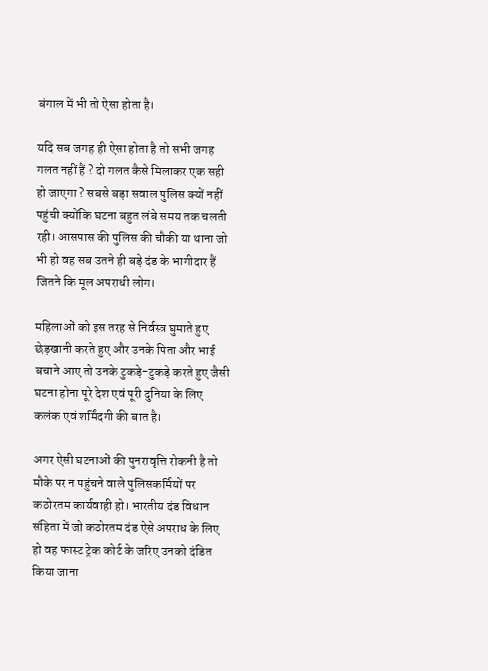बंगाल में भी तो ऐसा होता है।

यदि सब जगह ही ऐसा होता है तो सभी जगह गलत नहीं हैं ? दो गलत कैसे मिलाकर एक सही हो जाएगा ? सबसे बड़ा सवाल पुलिस क्यों नहीं पहुंची क्योंकि घटना बहुत लंबे समय तक चलती रही। आसपास की पुलिस की चौकी या थाना जो भी हो वह सब उतने ही बड़े दंड के भागीदार हैं जितने कि मूल अपराधी लोग।

महिलाओं को इस तरह से निर्वस्त्र घुमाते हुए छेड़खानी करते हुए और उनके पिता और भाई बचाने आए तो उनके टुकड़े-टुकड़े करते हुए जैसी घटना होना पूरे देश एवं पूरी दुनिया के लिए कलंक एवं शर्मिंदगी की बात है।

अगर ऐसी घटनाओं की पुनरावृत्ति रोकनी है तो मौके पर न पहुंचने वाले पुलिसकर्मियों पर कठोरतम कार्यवाही हो। भारतीय दंड विधान संहिता में जो कठोरतम दंड ऐसे अपराध के लिए हो वह फास्ट ट्रेक कोर्ट के जरिए उनको दंडित किया जाना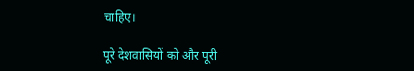चाहिए।

पूरे देशवासियों को और पूरी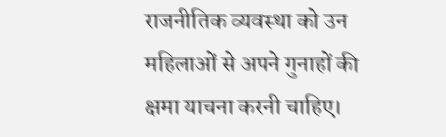राजनीतिक व्यवस्था को उन महिलाओं से अपने गुनाहों की क्षमा याचना करनी चाहिए।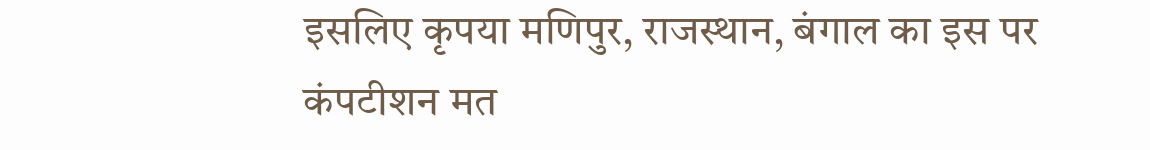इसलिए कृपया मणिपुर, राजस्थान, बंगाल का इस पर कंपटीशन मत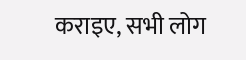कराइए, सभी लोग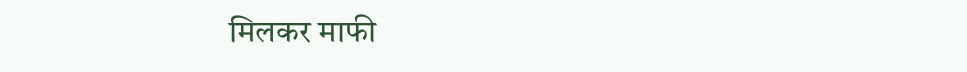मिलकर माफी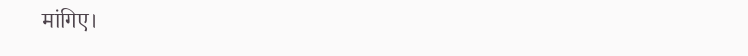मांगिए।